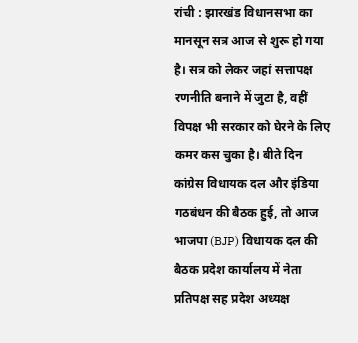रांची : झारखंड विधानसभा का मानसून सत्र आज से शुरू हो गया है। सत्र को लेकर जहां सत्तापक्ष रणनीति बनाने में जुटा है, वहीं विपक्ष भी सरकार को घेरने के लिए कमर कस चुका है। बीते दिन कांग्रेस विधायक दल और इंडिया गठबंधन की बैठक हुई, तो आज भाजपा (BJP) विधायक दल की बैठक प्रदेश कार्यालय में नेता प्रतिपक्ष सह प्रदेश अध्यक्ष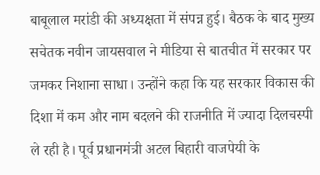बाबूलाल मरांडी की अध्यक्षता में संपन्न हुई। बैठक के बाद मुख्य सचेतक नवीन जायसवाल ने मीडिया से बातचीत में सरकार पर जमकर निशाना साधा। उन्होंने कहा कि यह सरकार विकास की दिशा में कम और नाम बदलने की राजनीति में ज्यादा दिलचस्पी ले रही है। पूर्व प्रधानमंत्री अटल बिहारी वाजपेयी के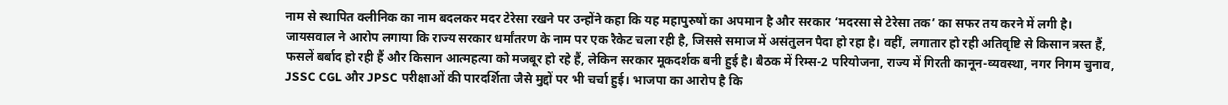नाम से स्थापित क्लीनिक का नाम बदलकर मदर टेरेसा रखने पर उन्होंने कहा कि यह महापुरुषों का अपमान है और सरकार ‘मदरसा से टेरेसा तक’ का सफर तय करने में लगी है। जायसवाल ने आरोप लगाया कि राज्य सरकार धर्मांतरण के नाम पर एक रैकेट चला रही है, जिससे समाज में असंतुलन पैदा हो रहा है। वहीं, लगातार हो रही अतिवृष्टि से किसान त्रस्त हैं, फसलें बर्बाद हो रही हैं और किसान आत्महत्या को मजबूर हो रहे हैं, लेकिन सरकार मूकदर्शक बनी हुई है। बैठक में रिम्स-2 परियोजना, राज्य में गिरती कानून-व्यवस्था, नगर निगम चुनाव, JSSC CGL और JPSC परीक्षाओं की पारदर्शिता जैसे मुद्दों पर भी चर्चा हुई। भाजपा का आरोप है कि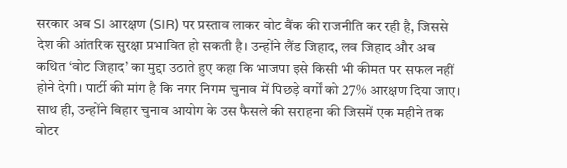सरकार अब SI आरक्षण (SIR) पर प्रस्ताव लाकर वोट बैंक की राजनीति कर रही है, जिससे देश की आंतरिक सुरक्षा प्रभावित हो सकती है। उन्होंने लैंड जिहाद, लव जिहाद और अब कथित ‘वोट जिहाद’ का मुद्दा उठाते हुए कहा कि भाजपा इसे किसी भी कीमत पर सफल नहीं होने देगी। पार्टी की मांग है कि नगर निगम चुनाव में पिछड़े वर्गों को 27% आरक्षण दिया जाए। साथ ही, उन्होंने बिहार चुनाव आयोग के उस फैसले की सराहना की जिसमें एक महीने तक वोटर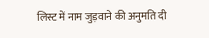लिस्ट में नाम जुड़वाने की अनुमति दी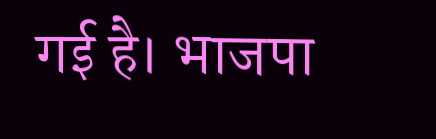गई है। भाजपा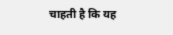चाहती है कि यह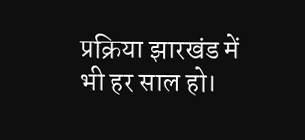प्रक्रिया झारखंड में भी हर साल हो।